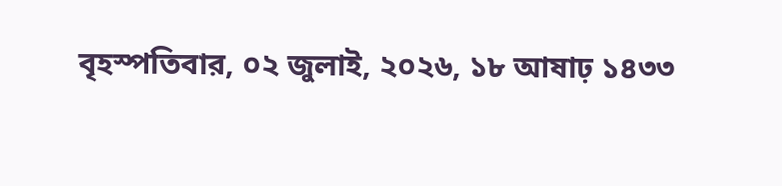বৃহস্পতিবার, ০২ জুলাই, ২০২৬, ১৮ আষাঢ় ১৪৩৩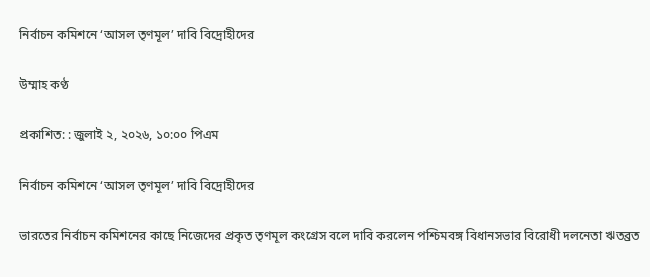নির্বাচন কমিশনে ‘আসল তৃণমূল’ দাবি বিদ্রোহীদের

উম্মাহ কণ্ঠ

প্রকাশিত: : জুলাই ২, ২০২৬, ১০:০০ পিএম

নির্বাচন কমিশনে ‘আসল তৃণমূল’ দাবি বিদ্রোহীদের

ভারতের নির্বাচন কমিশনের কাছে নিজেদের প্রকৃত তৃণমূল কংগ্রেস বলে দাবি করলেন পশ্চিমবঙ্গ বিধানসভার বিরোধী দলনেতা ঋতব্রত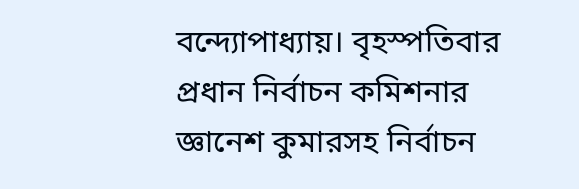বন্দ্যোপাধ্যায়। বৃহস্পতিবার প্রধান নির্বাচন কমিশনার জ্ঞানেশ কুমারসহ নির্বাচন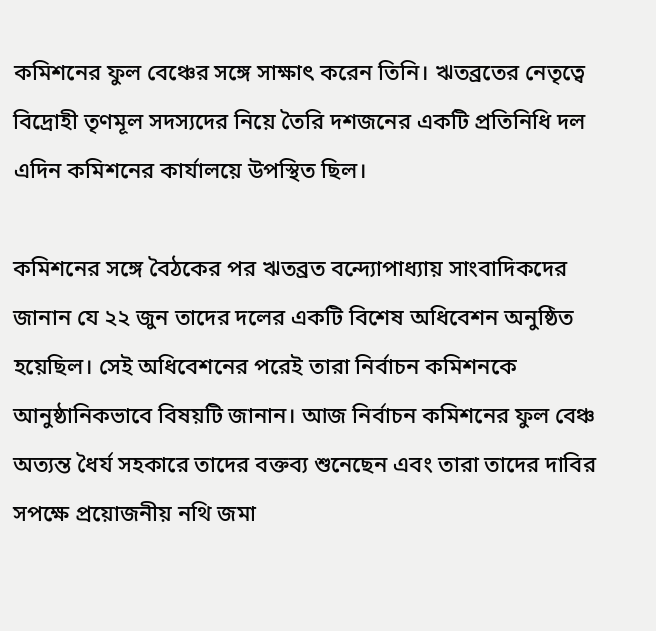কমিশনের ফুল বেঞ্চের সঙ্গে সাক্ষাৎ করেন তিনি। ঋতব্রতের নেতৃত্বে বিদ্রোহী তৃণমূল সদস্যদের নিয়ে তৈরি দশজনের একটি প্রতিনিধি দল এদিন কমিশনের কার্যালয়ে উপস্থিত ছিল।

কমিশনের সঙ্গে বৈঠকের পর ঋতব্রত বন্দ্যোপাধ্যায় সাংবাদিকদের জানান যে ২২ জুন তাদের দলের একটি বিশেষ অধিবেশন অনুষ্ঠিত হয়েছিল। সেই অধিবেশনের পরেই তারা নির্বাচন কমিশনকে আনুষ্ঠানিকভাবে বিষয়টি জানান। আজ নির্বাচন কমিশনের ফুল বেঞ্চ অত্যন্ত ধৈর্য সহকারে তাদের বক্তব্য শুনেছেন এবং তারা তাদের দাবির সপক্ষে প্রয়োজনীয় নথি জমা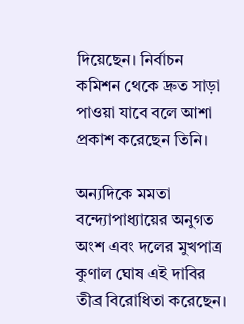দিয়েছেন। নির্বাচন কমিশন থেকে দ্রুত সাড়া পাওয়া যাবে বলে আশা প্রকাশ করেছেন তিনি।

অন্যদিকে মমতা বন্দ্যোপাধ্যায়ের অনুগত অংশ এবং দলের মুখপাত্র কুণাল ঘোষ এই দাবির তীব্র বিরোধিতা করেছেন।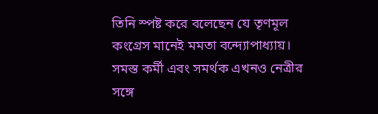তিনি স্পষ্ট করে বলেছেন যে তৃণমূল কংগ্রেস মানেই মমতা বন্দ্যোপাধ্যায়। সমস্ত কর্মী এবং সমর্থক এখনও নেত্রীর সঙ্গে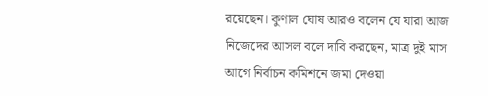রয়েছেন। কুণাল ঘোষ আরও বলেন যে যারা আজ নিজেদের আসল বলে দাবি করছেন, মাত্র দুই মাস আগে নির্বাচন কমিশনে জমা দেওয়া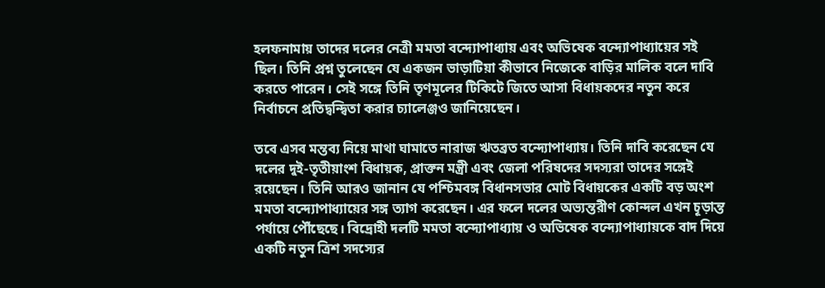হলফনামায় তাদের দলের নেত্রী মমতা বন্দ্যোপাধ্যায় এবং অভিষেক বন্দ্যোপাধ্যায়ের সই ছিল। তিনি প্রশ্ন তুলেছেন যে একজন ভাড়াটিয়া কীভাবে নিজেকে বাড়ির মালিক বলে দাবি করতে পারেন। সেই সঙ্গে তিনি তৃণমূলের টিকিটে জিতে আসা বিধায়কদের নতুন করে নির্বাচনে প্রতিদ্বন্দ্বিতা করার চ্যালেঞ্জও জানিয়েছেন।

তবে এসব মন্তব্য নিয়ে মাথা ঘামাতে নারাজ ঋতব্রত বন্দ্যোপাধ্যায়। তিনি দাবি করেছেন যে দলের দুই-তৃতীয়াংশ বিধায়ক, প্রাক্তন মন্ত্রী এবং জেলা পরিষদের সদস্যরা তাদের সঙ্গেই রয়েছেন। তিনি আরও জানান যে পশ্চিমবঙ্গ বিধানসভার মোট বিধায়কের একটি বড় অংশ মমতা বন্দ্যোপাধ্যায়ের সঙ্গ ত্যাগ করেছেন। এর ফলে দলের অভ্যন্তরীণ কোন্দল এখন চূড়ান্ত পর্যায়ে পৌঁছেছে। বিদ্রোহী দলটি মমতা বন্দ্যোপাধ্যায় ও অভিষেক বন্দ্যোপাধ্যায়কে বাদ দিয়ে একটি নতুন ত্রিশ সদস্যের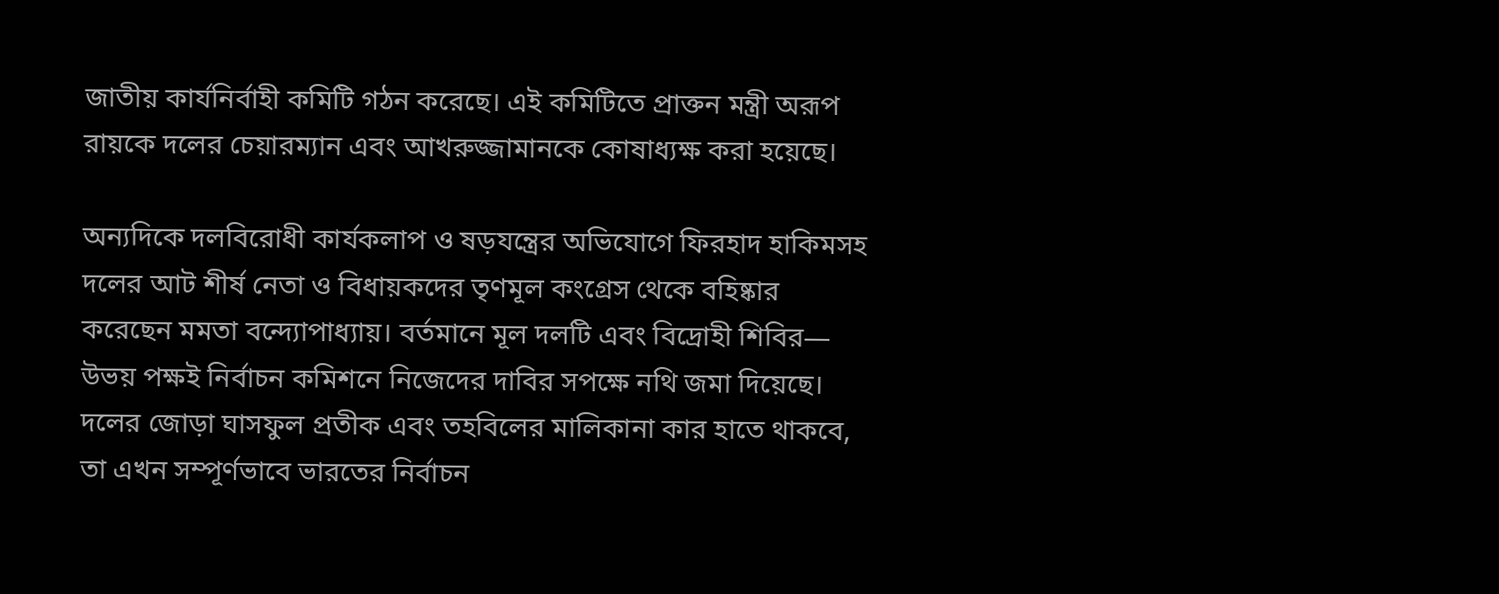জাতীয় কার্যনির্বাহী কমিটি গঠন করেছে। এই কমিটিতে প্রাক্তন মন্ত্রী অরূপ রায়কে দলের চেয়ারম্যান এবং আখরুজ্জামানকে কোষাধ্যক্ষ করা হয়েছে।

অন্যদিকে দলবিরোধী কার্যকলাপ ও ষড়যন্ত্রের অভিযোগে ফিরহাদ হাকিমসহ দলের আট শীর্ষ নেতা ও বিধায়কদের তৃণমূল কংগ্রেস থেকে বহিষ্কার করেছেন মমতা বন্দ্যোপাধ্যায়। বর্তমানে মূল দলটি এবং বিদ্রোহী শিবির— উভয় পক্ষই নির্বাচন কমিশনে নিজেদের দাবির সপক্ষে নথি জমা দিয়েছে। দলের জোড়া ঘাসফুল প্রতীক এবং তহবিলের মালিকানা কার হাতে থাকবে, তা এখন সম্পূর্ণভাবে ভারতের নির্বাচন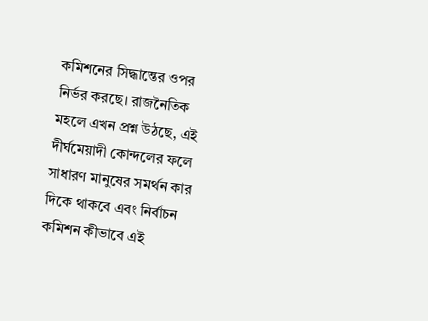কমিশনের সিদ্ধান্তের ওপর নির্ভর করছে। রাজনৈতিক মহলে এখন প্রশ্ন উঠছে, এই দীর্ঘমেয়াদী কোন্দলের ফলে সাধারণ মানুষের সমর্থন কার দিকে থাকবে এবং নির্বাচন কমিশন কীভাবে এই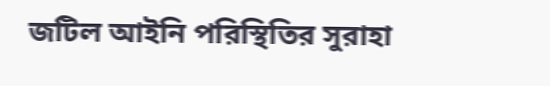জটিল আইনি পরিস্থিতির সুরাহা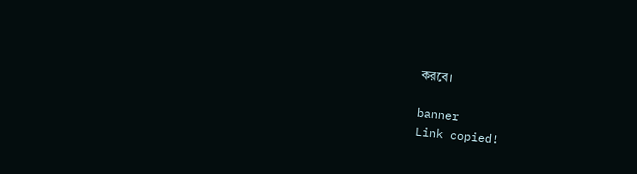করবে।

banner
Link copied!